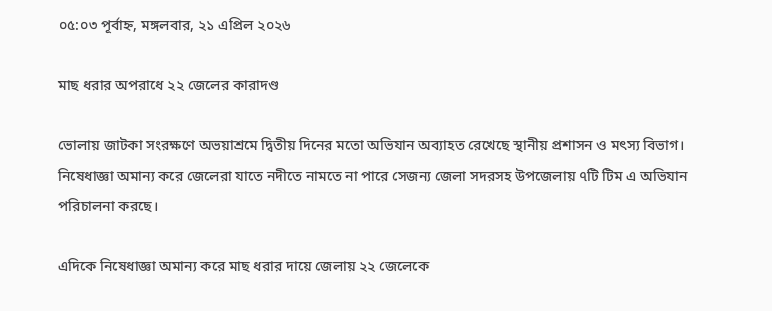০৫:০৩ পূর্বাহ্ন, মঙ্গলবার, ২১ এপ্রিল ২০২৬

মাছ ধরার অপরাধে ২২ জেলের কারাদণ্ড

ভোলায় জাটকা সংরক্ষণে অভয়াশ্রমে দ্বিতীয় দিনের মতো অভিযান অব্যাহত রেখেছে স্থানীয় প্রশাসন ও মৎস্য বিভাগ। নিষেধাজ্ঞা অমান্য করে জেলেরা যাতে নদীতে নামতে না পারে সেজন্য জেলা সদরসহ উপজেলায় ৭টি টিম এ অভিযান পরিচালনা করছে।

এদিকে নিষেধাজ্ঞা অমান্য করে মাছ ধরার দায়ে জেলায় ২২ জেলেকে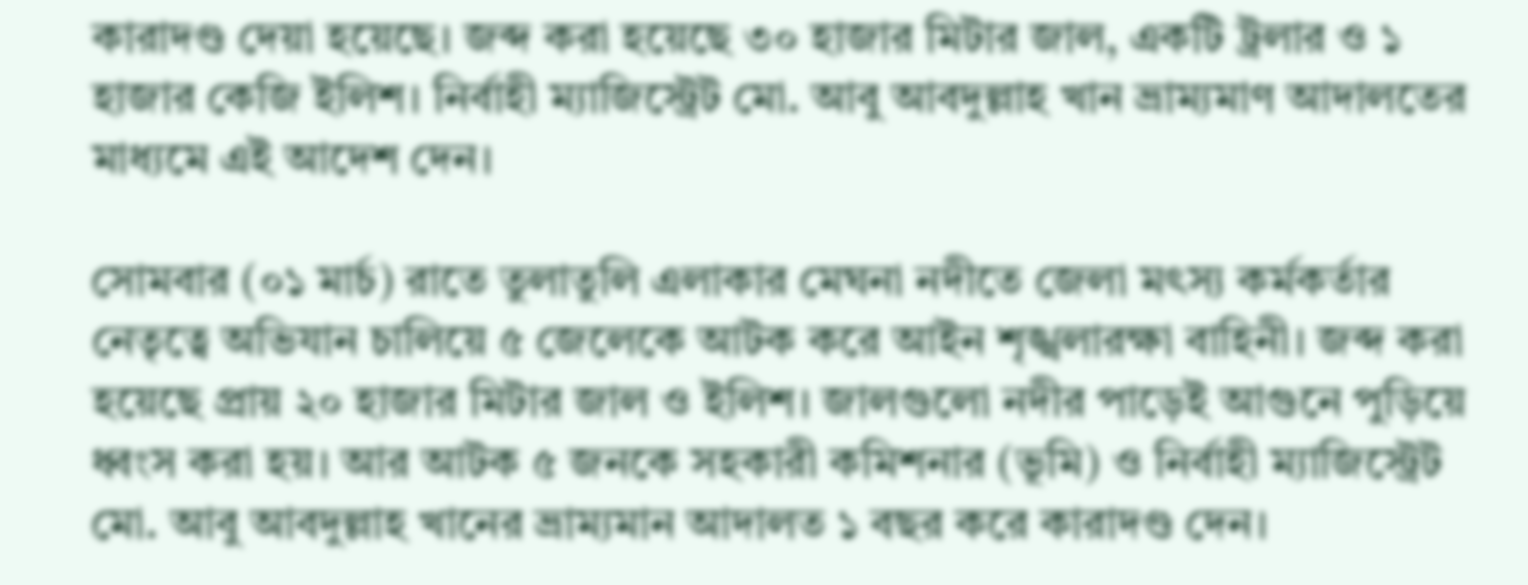কারাদণ্ড দেয়া হয়েছে। জব্দ করা হয়েছে ৩০ হাজার মিটার জাল, একটি ট্রলার ও ১ হাজার কেজি ইলিশ। নির্বাহী ম্যাজিস্ট্রেট মো. আবু আবদুল্লাহ খান ভ্রাম্যমাণ আদালতের মাধ্যমে এই আদেশ দেন।

সোমবার (০১ মার্চ) রাতে তুলাতুলি এলাকার মেঘনা নদীতে জেলা মৎস্য কর্মকর্তার নেতৃত্বে অভিযান চালিয়ে ৫ জেলেকে আটক করে আইন শৃঙ্খলারক্ষা বাহিনী। জব্দ করা হয়েছে প্রায় ২০ হাজার মিটার জাল ও ইলিশ। জালগুলো নদীর পাড়েই আগুনে পুড়িয়ে ধ্বংস করা হয়। আর আটক ৫ জনকে সহকারী কমিশনার (ভূমি) ও নির্বাহী ম্যাজিস্ট্রেট মো. আবু আবদুল্লাহ খানের ভ্রাম্যমান আদালত ১ বছর করে কারাদণ্ড দেন।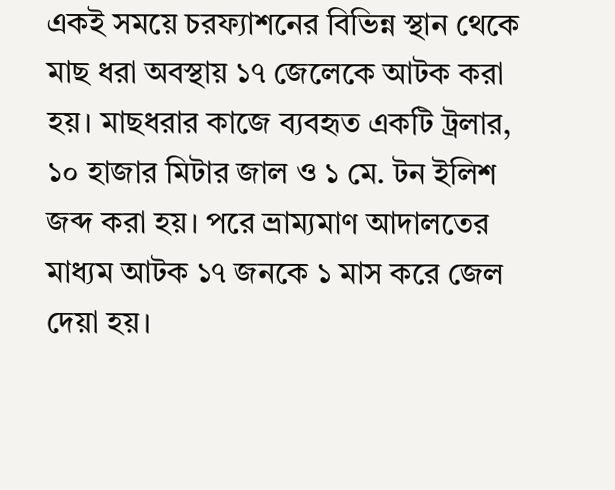একই সময়ে চরফ্যাশনের বিভিন্ন স্থান থেকে মাছ ধরা অবস্থায় ১৭ জেলেকে আটক করা হয়। মাছধরার কাজে ব্যবহৃত একটি ট্রলার, ১০ হাজার মিটার জাল ও ১ মে. টন ইলিশ জব্দ করা হয়। পরে ভ্রাম্যমাণ আদালতের মাধ্যম আটক ১৭ জনকে ১ মাস করে জেল দেয়া হয়।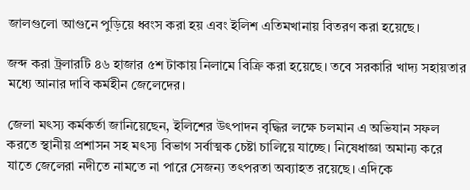জালগুলো আগুনে পুড়িয়ে ধ্বংস করা হয় এবং ইলিশ এতিমখানায় বিতরণ করা হয়েছে।

জব্দ করা ট্রলারটি ৪৬ হাজার ৫শ টাকায় নিলামে বিক্রি করা হয়েছে। তবে সরকারি খাদ্য সহায়তার মধ্যে আনার দাবি কর্মহীন জেলেদের।

জেলা মৎস্য কর্মকর্তা জানিয়েছেন, ইলিশের উৎপাদন বৃদ্ধির লক্ষে চলমান এ অভিযান সফল করতে স্থানীয় প্রশাসন সহ মৎস্য বিভাগ সর্বাত্মক চেষ্টা চালিয়ে যাচ্ছে। নিষেধাজ্ঞা অমান্য করে যাতে জেলেরা নদীতে নামতে না পারে সেজন্য তৎপরতা অব্যাহত রয়েছে। এদিকে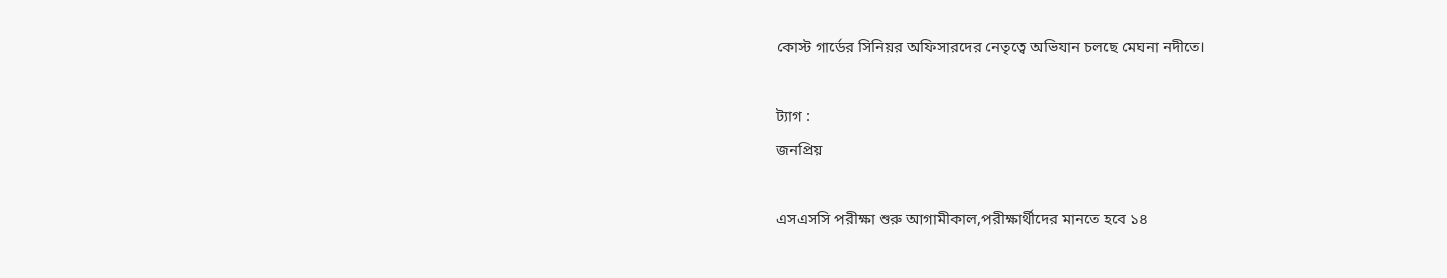কোস্ট গার্ডের সিনিয়র অফিসারদের নেতৃত্বে অভিযান চলছে মেঘনা নদীতে।

ট্যাগ :
জনপ্রিয়

এসএসসি পরীক্ষা শুরু আগামীকাল,পরীক্ষার্থীদের মানতে হবে ১৪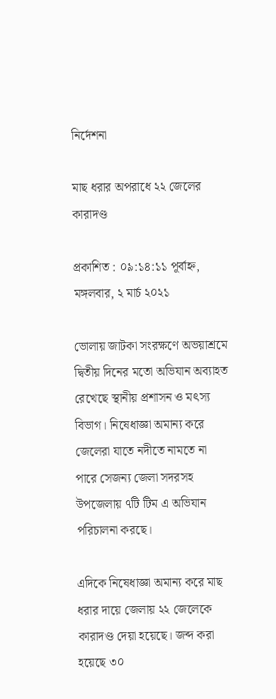নির্দেশনা

মাছ ধরার অপরাধে ২২ জেলের কারাদণ্ড

প্রকাশিত : ০৯:১৪:১১ পূর্বাহ্ন, মঙ্গলবার, ২ মার্চ ২০২১

ভোলায় জাটকা সংরক্ষণে অভয়াশ্রমে দ্বিতীয় দিনের মতো অভিযান অব্যাহত রেখেছে স্থানীয় প্রশাসন ও মৎস্য বিভাগ। নিষেধাজ্ঞা অমান্য করে জেলেরা যাতে নদীতে নামতে না পারে সেজন্য জেলা সদরসহ উপজেলায় ৭টি টিম এ অভিযান পরিচালনা করছে।

এদিকে নিষেধাজ্ঞা অমান্য করে মাছ ধরার দায়ে জেলায় ২২ জেলেকে কারাদণ্ড দেয়া হয়েছে। জব্দ করা হয়েছে ৩০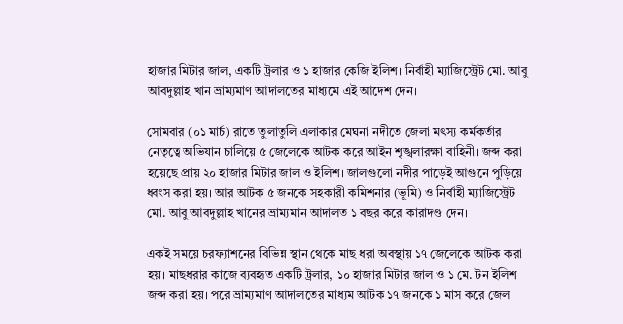হাজার মিটার জাল, একটি ট্রলার ও ১ হাজার কেজি ইলিশ। নির্বাহী ম্যাজিস্ট্রেট মো. আবু আবদুল্লাহ খান ভ্রাম্যমাণ আদালতের মাধ্যমে এই আদেশ দেন।

সোমবার (০১ মার্চ) রাতে তুলাতুলি এলাকার মেঘনা নদীতে জেলা মৎস্য কর্মকর্তার নেতৃত্বে অভিযান চালিয়ে ৫ জেলেকে আটক করে আইন শৃঙ্খলারক্ষা বাহিনী। জব্দ করা হয়েছে প্রায় ২০ হাজার মিটার জাল ও ইলিশ। জালগুলো নদীর পাড়েই আগুনে পুড়িয়ে ধ্বংস করা হয়। আর আটক ৫ জনকে সহকারী কমিশনার (ভূমি) ও নির্বাহী ম্যাজিস্ট্রেট মো. আবু আবদুল্লাহ খানের ভ্রাম্যমান আদালত ১ বছর করে কারাদণ্ড দেন।

একই সময়ে চরফ্যাশনের বিভিন্ন স্থান থেকে মাছ ধরা অবস্থায় ১৭ জেলেকে আটক করা হয়। মাছধরার কাজে ব্যবহৃত একটি ট্রলার, ১০ হাজার মিটার জাল ও ১ মে. টন ইলিশ জব্দ করা হয়। পরে ভ্রাম্যমাণ আদালতের মাধ্যম আটক ১৭ জনকে ১ মাস করে জেল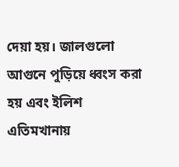দেয়া হয়। জালগুলো আগুনে পুড়িয়ে ধ্বংস করা হয় এবং ইলিশ এতিমখানায়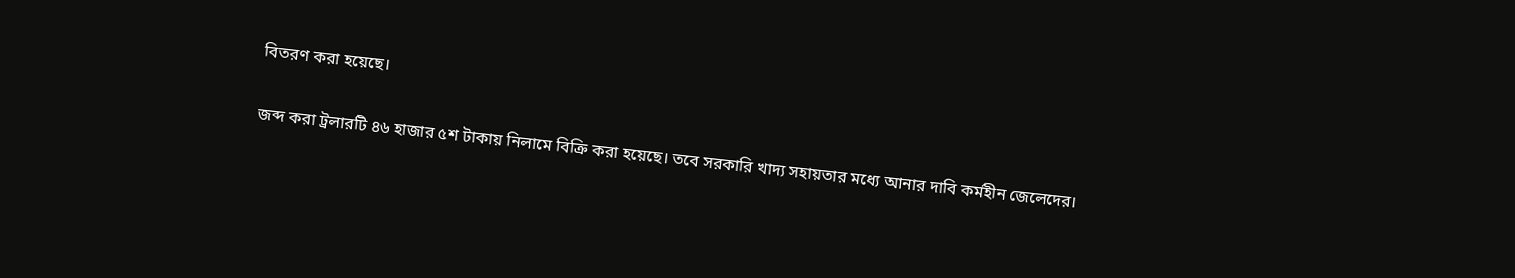বিতরণ করা হয়েছে।

জব্দ করা ট্রলারটি ৪৬ হাজার ৫শ টাকায় নিলামে বিক্রি করা হয়েছে। তবে সরকারি খাদ্য সহায়তার মধ্যে আনার দাবি কর্মহীন জেলেদের।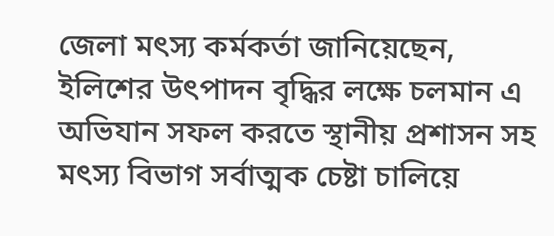জেলা মৎস্য কর্মকর্তা জানিয়েছেন, ইলিশের উৎপাদন বৃদ্ধির লক্ষে চলমান এ অভিযান সফল করতে স্থানীয় প্রশাসন সহ মৎস্য বিভাগ সর্বাত্মক চেষ্টা চালিয়ে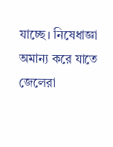যাচ্ছে। নিষেধাজ্ঞা অমান্য করে যাতে জেলেরা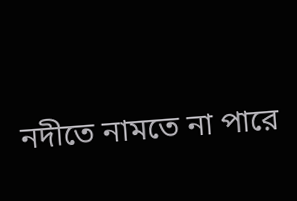নদীতে নামতে না পারে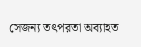সেজন্য তৎপরতা অব্যাহত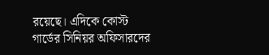রয়েছে। এদিকে কোস্ট গার্ডের সিনিয়র অফিসারদের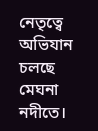নেতৃত্বে অভিযান চলছে মেঘনা নদীতে।